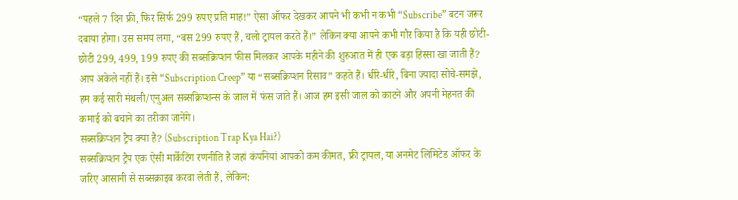“पहले 7 दिन फ्री, फिर सिर्फ 299 रुपए प्रति माह!” ऐसा ऑफर देखकर आपने भी कभी न कभी “Subscribe” बटन जरूर दबाया होगा। उस समय लगा, “बस 299 रुपए हैं, चलो ट्रायल करते हैं।” लेकिन क्या आपने कभी गौर किया है कि यही छोटी-छोटी 299, 499, 199 रुपए की सब्सक्रिप्शन फीस मिलकर आपके महीने की शुरुआत में ही एक बड़ा हिस्सा खा जाती हैं?
आप अकेले नहीं हैं। इसे “Subscription Creep” या “सब्सक्रिप्शन रिसाव” कहते हैं। धीरे-धीरे, बिना ज्यादा सोचे-समझे, हम कई सारी मंथली/एनुअल सब्सक्रिप्शन्स के जाल में फंस जाते हैं। आज हम इसी जाल को काटने और अपनी मेहनत की कमाई को बचाने का तरीका जानेंगे।
सब्सक्रिप्शन ट्रैप क्या है? (Subscription Trap Kya Hai?)
सब्सक्रिप्शन ट्रैप एक ऐसी मार्केटिंग रणनीति है जहां कंपनियां आपको कम कीमत, फ्री ट्रायल, या अनमेट लिमिटेड ऑफर के जरिए आसानी से सब्सक्राइब करवा लेती हैं, लेकिन: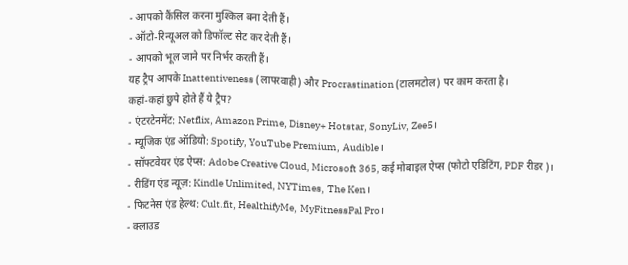- आपको कैंसिल करना मुश्किल बना देती हैं।
- ऑटो-रिन्यूअल को डिफॉल्ट सेट कर देती हैं।
- आपको भूल जाने पर निर्भर करती हैं।
यह ट्रैप आपके Inattentiveness (लापरवाही) और Procrastination (टालमटोल) पर काम करता है।
कहां-कहां छुपे होते हैं ये ट्रैप?
- एंटरटेनमेंट: Netflix, Amazon Prime, Disney+ Hotstar, SonyLiv, Zee5।
- म्यूजिक एंड ऑडियो: Spotify, YouTube Premium, Audible।
- सॉफ्टवेयर एंड ऐप्स: Adobe Creative Cloud, Microsoft 365, कई मोबाइल ऐप्स (फोटो एडिटिंग, PDF रीडर)।
- रीडिंग एंड न्यूज़: Kindle Unlimited, NYTimes, The Ken।
- फिटनेस एंड हेल्थ: Cult.fit, HealthifyMe, MyFitnessPal Pro।
- क्लाउड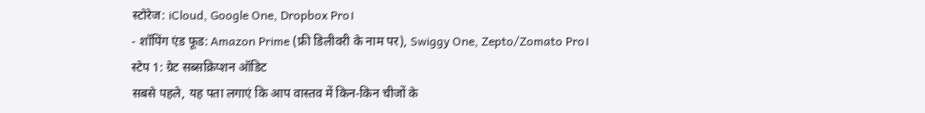स्टोरेज: iCloud, Google One, Dropbox Pro।
- शॉपिंग एंड फूड: Amazon Prime (फ्री डिलीवरी के नाम पर), Swiggy One, Zepto/Zomato Pro।
स्टेप 1: ग्रेट सब्सक्रिप्शन ऑडिट
सबसे पहले, यह पता लगाएं कि आप वास्तव में किन-किन चीजों के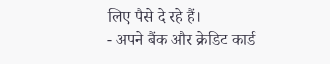लिए पैसे दे रहे हैं।
- अपने बैंक और क्रेडिट कार्ड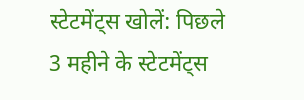स्टेटमेंट्स खोलें: पिछले 3 महीने के स्टेटमेंट्स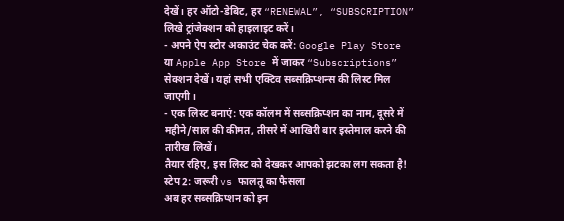देखें। हर ऑटो-डेबिट, हर “RENEWAL”, “SUBSCRIPTION” लिखे ट्रांजेक्शन को हाइलाइट करें।
- अपने ऐप स्टोर अकाउंट चेक करें: Google Play Store या Apple App Store में जाकर “Subscriptions” सेक्शन देखें। यहां सभी एक्टिव सब्सक्रिप्शन्स की लिस्ट मिल जाएगी।
- एक लिस्ट बनाएं: एक कॉलम में सब्सक्रिप्शन का नाम, दूसरे में महीने/साल की कीमत, तीसरे में आखिरी बार इस्तेमाल करने की तारीख लिखें।
तैयार रहिए, इस लिस्ट को देखकर आपको झटका लग सकता है!
स्टेप 2: जरूरी vs फालतू का फैसला
अब हर सब्सक्रिप्शन को इन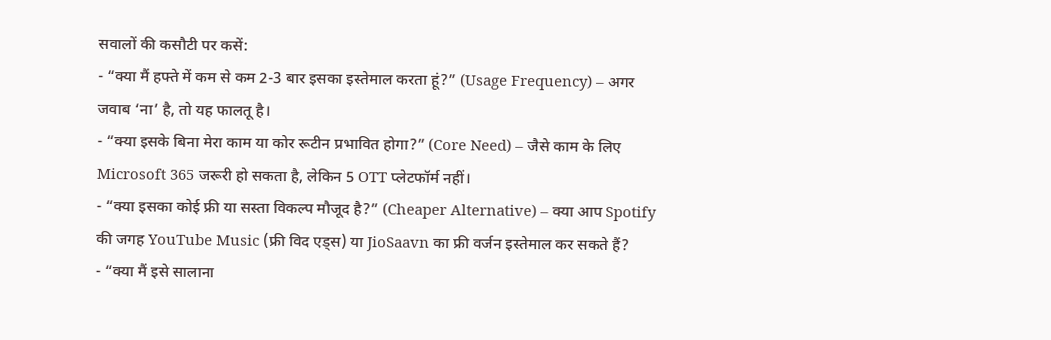सवालों की कसौटी पर कसें:
- “क्या मैं हफ्ते में कम से कम 2-3 बार इसका इस्तेमाल करता हूं?” (Usage Frequency) – अगर जवाब ‘ना’ है, तो यह फालतू है।
- “क्या इसके बिना मेरा काम या कोर रूटीन प्रभावित होगा?” (Core Need) – जैसे काम के लिए Microsoft 365 जरूरी हो सकता है, लेकिन 5 OTT प्लेटफॉर्म नहीं।
- “क्या इसका कोई फ्री या सस्ता विकल्प मौजूद है?” (Cheaper Alternative) – क्या आप Spotify की जगह YouTube Music (फ्री विद एड्स) या JioSaavn का फ्री वर्जन इस्तेमाल कर सकते हैं?
- “क्या मैं इसे सालाना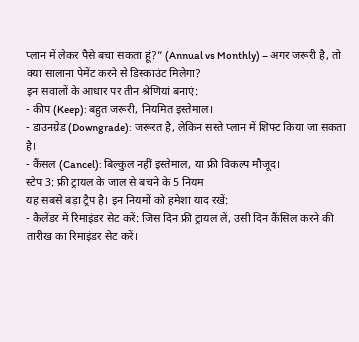प्लान में लेकर पैसे बचा सकता हूं?” (Annual vs Monthly) – अगर जरूरी है, तो क्या सालाना पेमेंट करने से डिस्काउंट मिलेगा?
इन सवालों के आधार पर तीन श्रेणियां बनाएं:
- कीप (Keep): बहुत जरूरी, नियमित इस्तेमाल।
- डाउनग्रेड (Downgrade): जरूरत है, लेकिन सस्ते प्लान में शिफ्ट किया जा सकता है।
- कैंसल (Cancel): बिल्कुल नहीं इस्तेमाल, या फ्री विकल्प मौजूद।
स्टेप 3: फ्री ट्रायल के जाल से बचने के 5 नियम
यह सबसे बड़ा ट्रैप है। इन नियमों को हमेशा याद रखें:
- कैलेंडर में रिमाइंडर सेट करें: जिस दिन फ्री ट्रायल लें, उसी दिन कैंसिल करने की तारीख का रिमाइंडर सेट करें।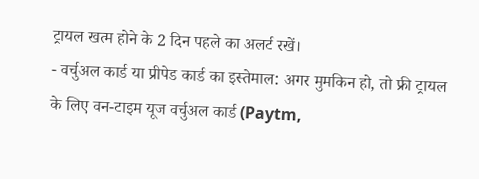ट्रायल खत्म होने के 2 दिन पहले का अलर्ट रखें।
- वर्चुअल कार्ड या प्रीपेड कार्ड का इस्तेमाल: अगर मुमकिन हो, तो फ्री ट्रायल के लिए वन-टाइम यूज वर्चुअल कार्ड (Paytm,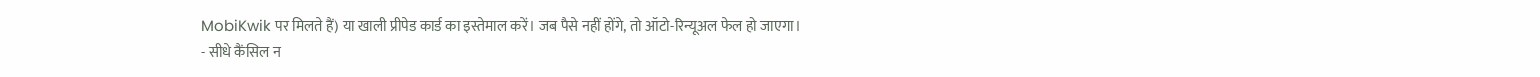MobiKwik पर मिलते हैं) या खाली प्रीपेड कार्ड का इस्तेमाल करें। जब पैसे नहीं होंगे, तो ऑटो-रिन्यूअल फेल हो जाएगा।
- सीधे कैंसिल न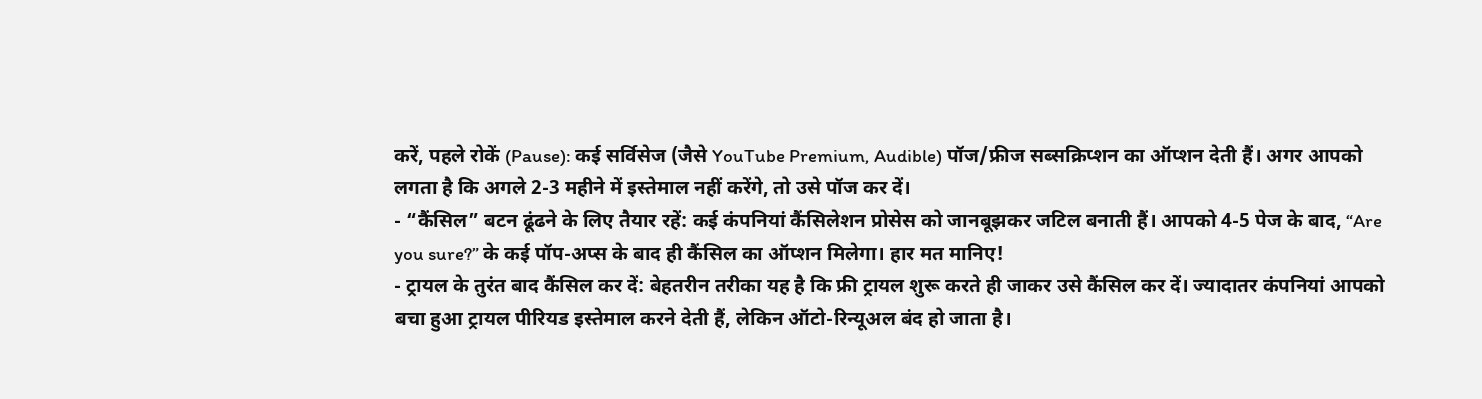करें, पहले रोकें (Pause): कई सर्विसेज (जैसे YouTube Premium, Audible) पॉज/फ्रीज सब्सक्रिप्शन का ऑप्शन देती हैं। अगर आपको लगता है कि अगले 2-3 महीने में इस्तेमाल नहीं करेंगे, तो उसे पॉज कर दें।
- “कैंसिल” बटन ढूंढने के लिए तैयार रहें: कई कंपनियां कैंसिलेशन प्रोसेस को जानबूझकर जटिल बनाती हैं। आपको 4-5 पेज के बाद, “Are you sure?” के कई पॉप-अप्स के बाद ही कैंसिल का ऑप्शन मिलेगा। हार मत मानिए!
- ट्रायल के तुरंत बाद कैंसिल कर दें: बेहतरीन तरीका यह है कि फ्री ट्रायल शुरू करते ही जाकर उसे कैंसिल कर दें। ज्यादातर कंपनियां आपको बचा हुआ ट्रायल पीरियड इस्तेमाल करने देती हैं, लेकिन ऑटो-रिन्यूअल बंद हो जाता है।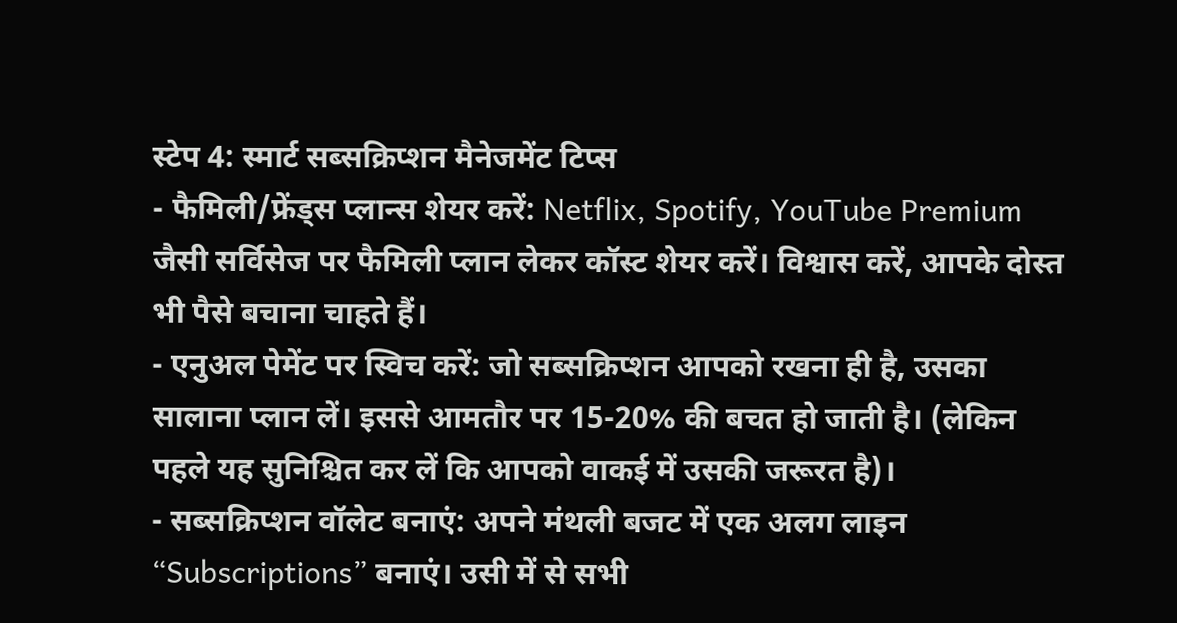स्टेप 4: स्मार्ट सब्सक्रिप्शन मैनेजमेंट टिप्स
- फैमिली/फ्रेंड्स प्लान्स शेयर करें: Netflix, Spotify, YouTube Premium जैसी सर्विसेज पर फैमिली प्लान लेकर कॉस्ट शेयर करें। विश्वास करें, आपके दोस्त भी पैसे बचाना चाहते हैं।
- एनुअल पेमेंट पर स्विच करें: जो सब्सक्रिप्शन आपको रखना ही है, उसका सालाना प्लान लें। इससे आमतौर पर 15-20% की बचत हो जाती है। (लेकिन पहले यह सुनिश्चित कर लें कि आपको वाकई में उसकी जरूरत है)।
- सब्सक्रिप्शन वॉलेट बनाएं: अपने मंथली बजट में एक अलग लाइन “Subscriptions” बनाएं। उसी में से सभी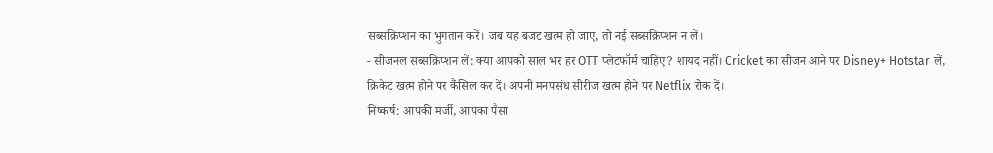सब्सक्रिप्शन का भुगतान करें। जब यह बजट खत्म हो जाए, तो नई सब्सक्रिप्शन न लें।
- सीजनल सब्सक्रिप्शन लें: क्या आपको साल भर हर OTT प्लेटफॉर्म चाहिए? शायद नहीं। Cricket का सीजन आने पर Disney+ Hotstar लें, क्रिकेट खत्म होने पर कैंसिल कर दें। अपनी मनपसंध सीरीज खत्म होने पर Netflix रोक दें।
निष्कर्ष: आपकी मर्जी, आपका पैसा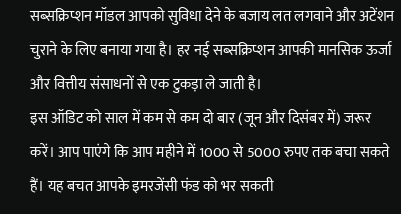सब्सक्रिप्शन मॉडल आपको सुविधा देने के बजाय लत लगवाने और अटेंशन चुराने के लिए बनाया गया है। हर नई सब्सक्रिप्शन आपकी मानसिक ऊर्जा और वित्तीय संसाधनों से एक टुकड़ा ले जाती है।
इस ऑडिट को साल में कम से कम दो बार (जून और दिसंबर में) जरूर करें। आप पाएंगे कि आप महीने में 1000 से 5000 रुपए तक बचा सकते हैं। यह बचत आपके इमरजेंसी फंड को भर सकती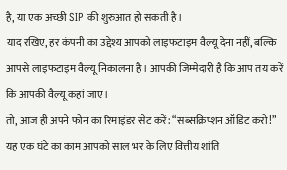है, या एक अच्छी SIP की शुरुआत हो सकती है।
याद रखिए, हर कंपनी का उद्देश्य आपको लाइफटाइम वैल्यू देना नहीं, बल्कि आपसे लाइफटाइम वैल्यू निकालना है। आपकी जिम्मेदारी है कि आप तय करें कि आपकी वैल्यू कहां जाए।
तो, आज ही अपने फोन का रिमाइंडर सेट करें: “सब्सक्रिप्शन ऑडिट करो!” यह एक घंटे का काम आपको साल भर के लिए वित्तीय शांति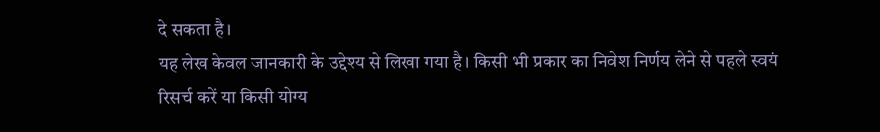दे सकता है।
यह लेख केवल जानकारी के उद्देश्य से लिखा गया है। किसी भी प्रकार का निवेश निर्णय लेने से पहले स्वयं रिसर्च करें या किसी योग्य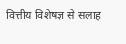वित्तीय विशेषज्ञ से सलाह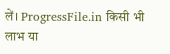लें। ProgressFile.in किसी भी लाभ या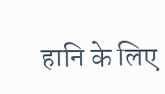हानि के लिए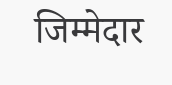जिम्मेदार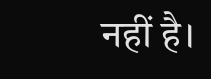नहीं है।